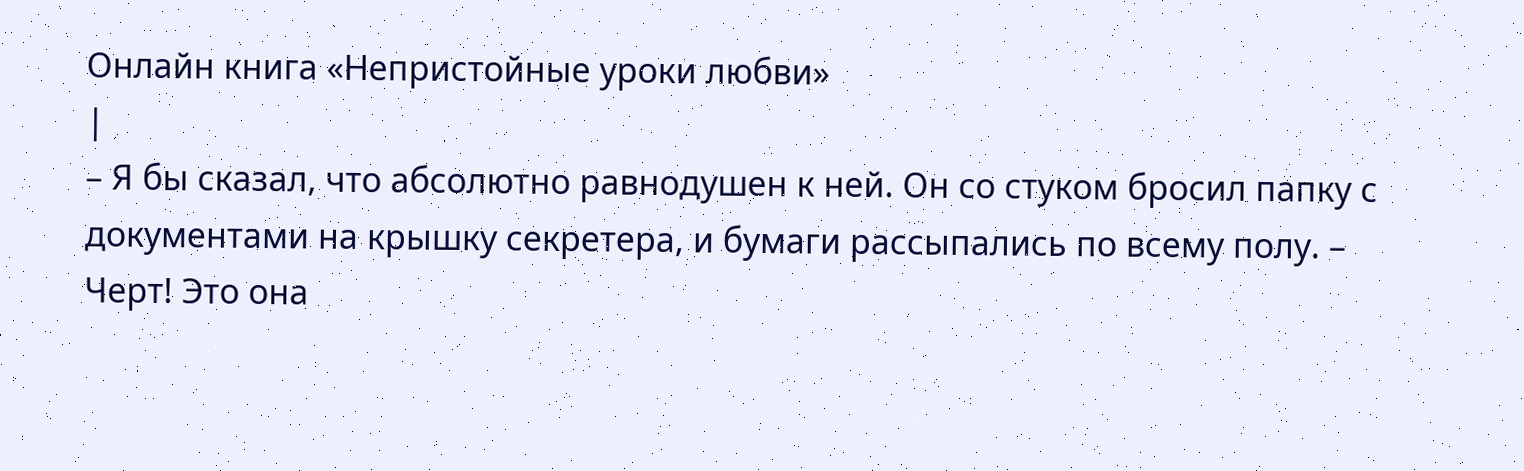Онлайн книга «Непристойные уроки любви»
|
– Я бы сказал, что абсолютно равнодушен к ней. Он со стуком бросил папку с документами на крышку секретера, и бумаги рассыпались по всему полу. – Черт! Это она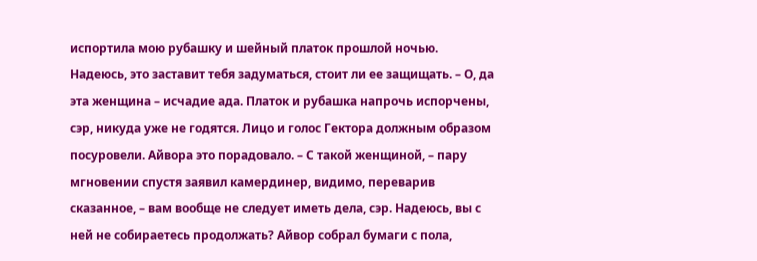испортила мою рубашку и шейный платок прошлой ночью. Надеюсь, это заставит тебя задуматься, стоит ли ее защищать. – О, да эта женщина – исчадие ада. Платок и рубашка напрочь испорчены, сэр, никуда уже не годятся. Лицо и голос Гектора должным образом посуровели. Айвора это порадовало. – С такой женщиной, – пару мгновении спустя заявил камердинер, видимо, переварив сказанное, – вам вообще не следует иметь дела, сэр. Надеюсь, вы с ней не собираетесь продолжать? Айвор собрал бумаги с пола,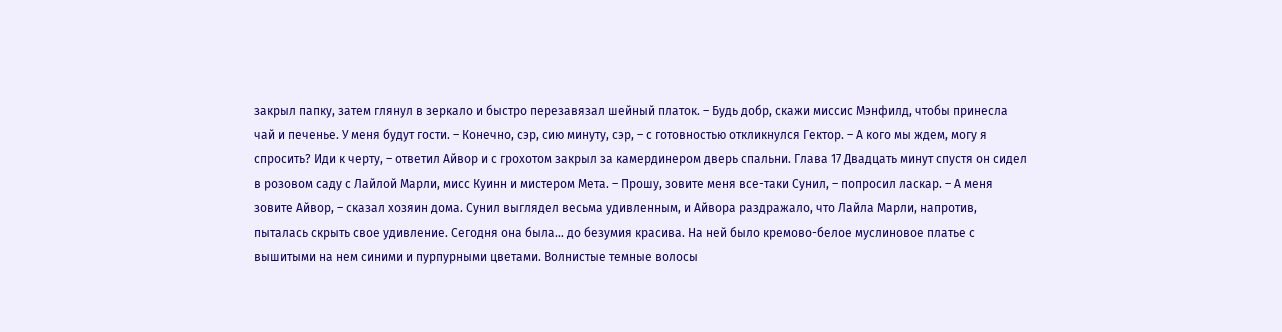закрыл папку, затем глянул в зеркало и быстро перезавязал шейный платок. – Будь добр, скажи миссис Мэнфилд, чтобы принесла чай и печенье. У меня будут гости. – Конечно, сэр, сию минуту, сэр, – с готовностью откликнулся Гектор. – А кого мы ждем, могу я спросить? Иди к черту, – ответил Айвор и с грохотом закрыл за камердинером дверь спальни. Глава 17 Двадцать минут спустя он сидел в розовом саду с Лайлой Марли, мисс Куинн и мистером Мета. – Прошу, зовите меня все-таки Сунил, – попросил ласкар. – А меня зовите Айвор, – сказал хозяин дома. Сунил выглядел весьма удивленным, и Айвора раздражало, что Лайла Марли, напротив, пыталась скрыть свое удивление. Сегодня она была… до безумия красива. На ней было кремово-белое муслиновое платье с вышитыми на нем синими и пурпурными цветами. Волнистые темные волосы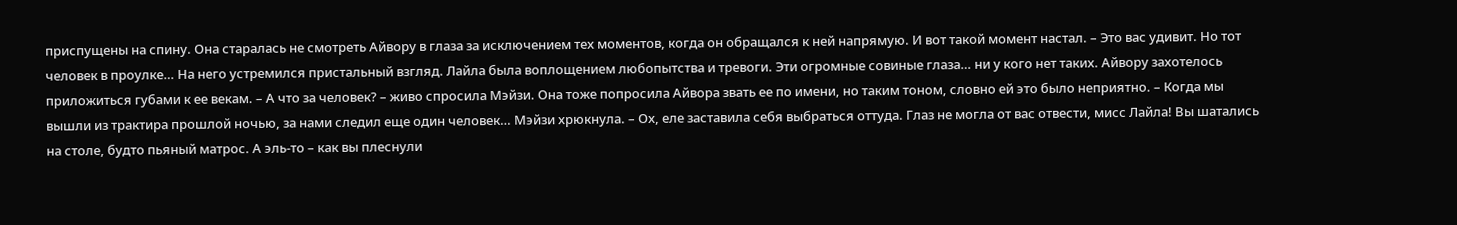приспущены на спину. Она старалась не смотреть Айвору в глаза за исключением тех моментов, когда он обращался к ней напрямую. И вот такой момент настал. – Это вас удивит. Но тот человек в проулке… На него устремился пристальный взгляд. Лайла была воплощением любопытства и тревоги. Эти огромные совиные глаза… ни у кого нет таких. Айвору захотелось приложиться губами к ее векам. – А что за человек? – живо спросила Мэйзи. Она тоже попросила Айвора звать ее по имени, но таким тоном, словно ей это было неприятно. – Когда мы вышли из трактира прошлой ночью, за нами следил еще один человек… Мэйзи хрюкнула. – Ох, еле заставила себя выбраться оттуда. Глаз не могла от вас отвести, мисс Лайла! Вы шатались на столе, будто пьяный матрос. А эль-то – как вы плеснули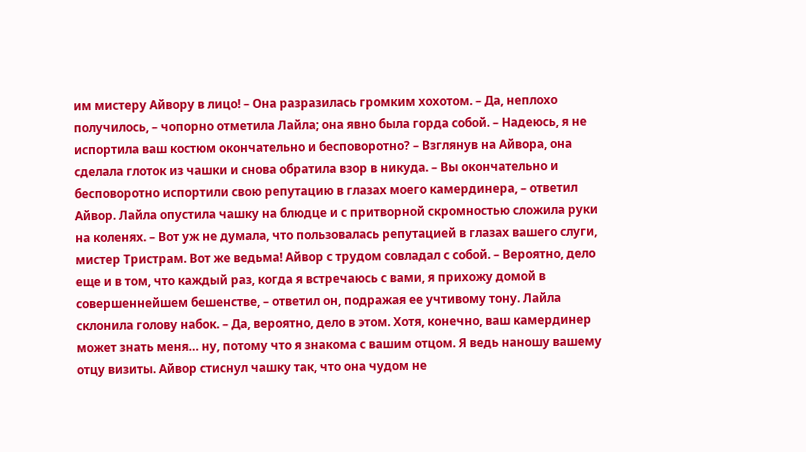им мистеру Айвору в лицо! – Она разразилась громким хохотом. – Да, неплохо получилось, – чопорно отметила Лайла; она явно была горда собой. – Надеюсь, я не испортила ваш костюм окончательно и бесповоротно? – Взглянув на Айвора, она сделала глоток из чашки и снова обратила взор в никуда. – Вы окончательно и бесповоротно испортили свою репутацию в глазах моего камердинера, – ответил Айвор. Лайла опустила чашку на блюдце и с притворной скромностью сложила руки на коленях. – Вот уж не думала, что пользовалась репутацией в глазах вашего слуги, мистер Тристрам. Вот же ведьма! Айвор с трудом совладал с собой. – Вероятно, дело еще и в том, что каждый раз, когда я встречаюсь с вами, я прихожу домой в совершеннейшем бешенстве, – ответил он, подражая ее учтивому тону. Лайла склонила голову набок. – Да, вероятно, дело в этом. Хотя, конечно, ваш камердинер может знать меня… ну, потому что я знакома с вашим отцом. Я ведь наношу вашему отцу визиты. Айвор стиснул чашку так, что она чудом не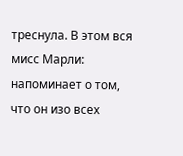треснула. В этом вся мисс Марли: напоминает о том, что он изо всех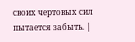своих чертовых сил пытается забыть. |